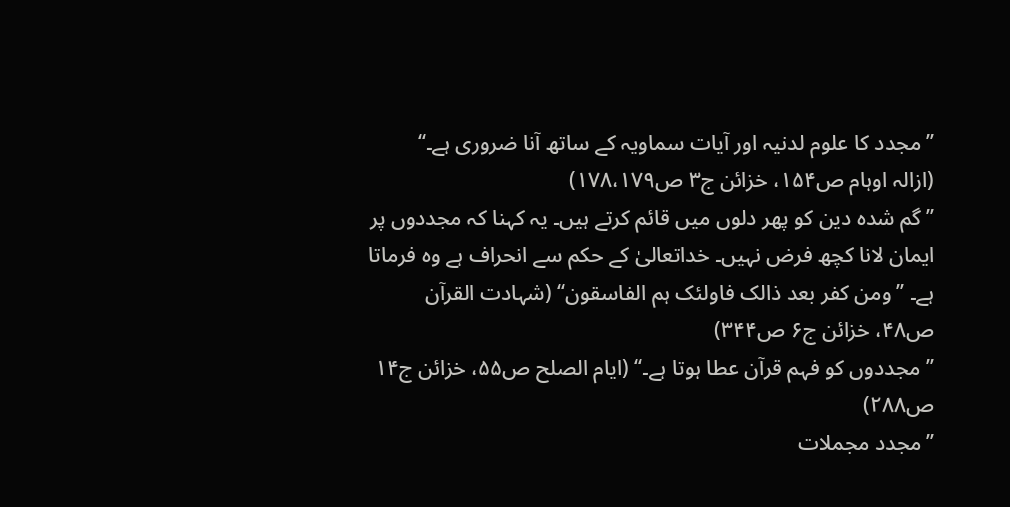’’مجدد کا علوم لدنیہ اور آیات سماویہ کے ساتھ آنا ضروری ہے۔‘‘
(ازالہ اوہام ص۱۵۴، خزائن ج۳ ص۱۷۸،۱۷۹)
’’گم شدہ دین کو پھر دلوں میں قائم کرتے ہیں۔ یہ کہنا کہ مجددوں پر ایمان لانا کچھ فرض نہیں۔ خداتعالیٰ کے حکم سے انحراف ہے وہ فرماتا ہے۔ ’’ومن کفر بعد ذالک فاولئک ہم الفاسقون‘‘ (شہادت القرآن ص۴۸، خزائن ج۶ ص۳۴۴)
’’مجددوں کو فہم قرآن عطا ہوتا ہے۔‘‘ (ایام الصلح ص۵۵، خزائن ج۱۴ ص۲۸۸)
’’مجدد مجملات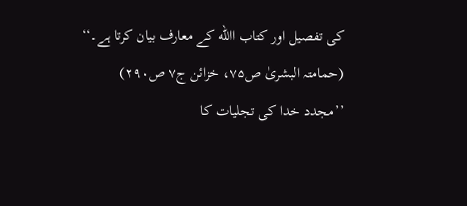کی تفصیل اور کتاب االله کے معارف بیان کرتا ہے۔‘‘
(حمامتہ البشریٰ ص۷۵، خزائن ج۷ ص۲۹۰)
’’مجدد خدا کی تجلیات کا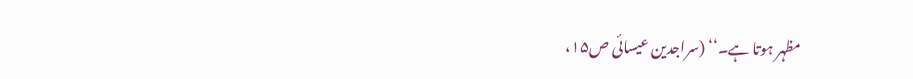مظہر ہوتا ہے۔‘‘ (سراجدین عیسائی ص۱۵،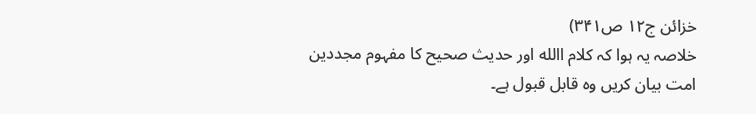خزائن ج۱۲ ص۳۴۱)
خلاصہ یہ ہوا کہ کلام االله اور حدیث صحیح کا مفہوم مجددین امت بیان کریں وہ قابل قبول ہے۔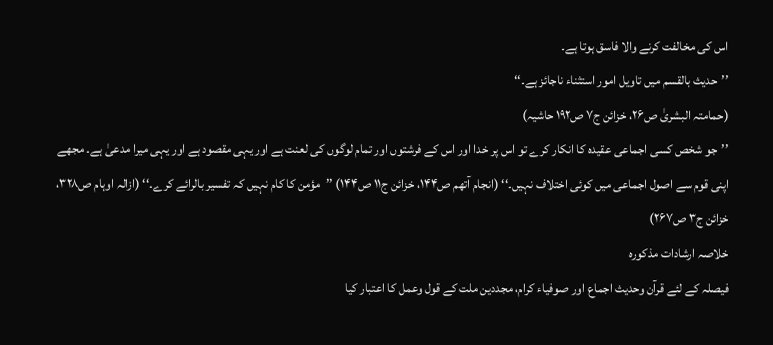اس کی مخالفت کرنے والا فاسق ہوتا ہے۔
’’حدیث بالقسم میں تاویل امور استثناء ناجائز ہے۔‘‘
(حمامتہ البشریٰ ص۲۶، خزائن ج۷ ص۱۹۲ حاشیہ)
’’جو شخص کسی اجماعی عقیدہ کا انکار کرے تو اس پر خدا اور اس کے فرشتوں اور تمام لوگوں کی لعنت ہے اور یہی مقصود ہے اور یہی میرا مدعیٰ ہے۔ مجھے اپنی قوم سے اصول اجماعی میں کوئی اختلاف نہیں۔‘‘ (انجام آتھم ص۱۴۴، خزائن ج۱۱ ص۱۴۴) ’’مؤمن کا کام نہیں کہ تفسیر بالرائے کرے۔‘‘ (ازالہ اوہام ص۳۲۸، خزائن ج۳ ص۲۶۷)
خلاصہ ارشادات مذکورہ
فیصلہ کے لئے قرآن وحدیث اجماع اور صوفیاء کرام، مجددین ملت کے قول وعمل کا اعتبار کیا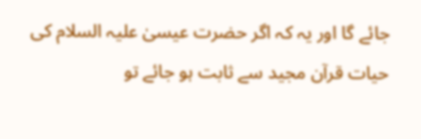جائے گا اور یہ کہ اگر حضرت عیسیٰ علیہ السلام کی حیات قرآن مجید سے ثابت ہو جائے تو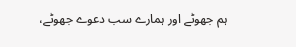ہم جھوٹے اور ہمارے سب دعوے جھوٹے،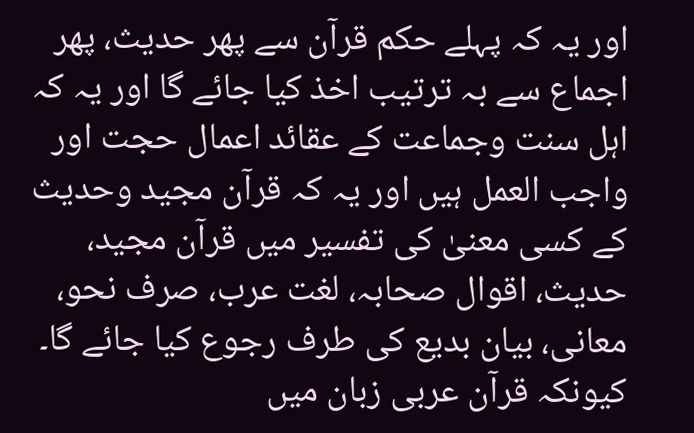اور یہ کہ پہلے حکم قرآن سے پھر حدیث، پھر اجماع سے بہ ترتیب اخذ کیا جائے گا اور یہ کہ اہل سنت وجماعت کے عقائد اعمال حجت اور واجب العمل ہیں اور یہ کہ قرآن مجید وحدیث کے کسی معنیٰ کی تفسیر میں قرآن مجید، حدیث، اقوال صحابہ، لغت عرب، صرف نحو، معانی، بیان بدیع کی طرف رجوع کیا جائے گا۔ کیونکہ قرآن عربی زبان میں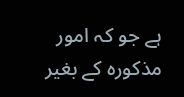ہے جو کہ امور مذکورہ کے بغیر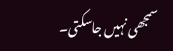سمجھی نہیں جاسکتی۔